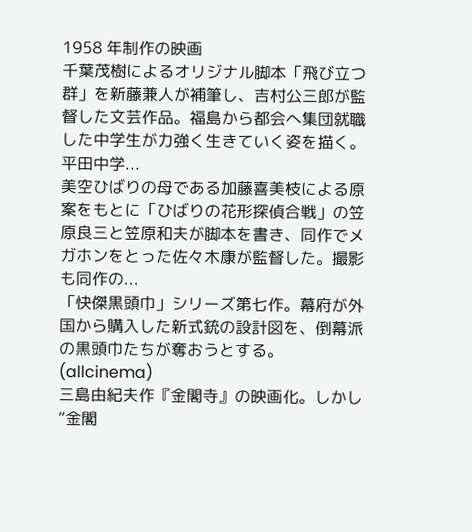1958 年制作の映画
千葉茂樹によるオリジナル脚本「飛び立つ群」を新藤兼人が補筆し、吉村公三郎が監督した文芸作品。福島から都会へ集団就職した中学生が力強く生きていく姿を描く。平田中学...
美空ひばりの母である加藤喜美枝による原案をもとに「ひばりの花形探偵合戦」の笠原良三と笠原和夫が脚本を書き、同作でメガホンをとった佐々木康が監督した。撮影も同作の...
「快傑黒頭巾」シリーズ第七作。幕府が外国から購入した新式銃の設計図を、倒幕派の黒頭巾たちが奪おうとする。(allcinema)
三島由紀夫作『金閣寺』の映画化。しかし“金閣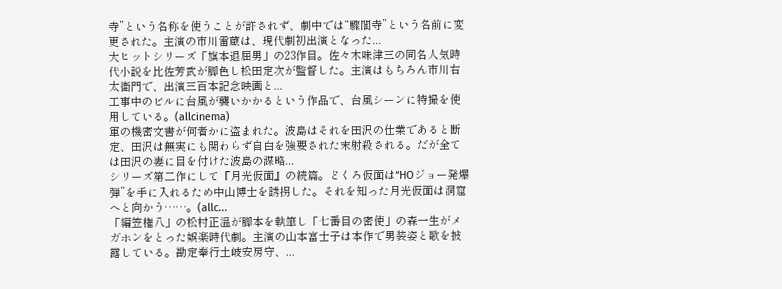寺”という名称を使うことが許されず、劇中では“驟閣寺”という名前に変更された。主演の市川雷蔵は、現代劇初出演となった...
大ヒットシリーズ「旗本退屈男」の23作目。佐々木味津三の同名人気時代小説を比佐芳武が脚色し松田定次が監督した。主演はもちろん市川右太衛門で、出演三百本記念映画と...
工事中のビルに台風が襲いかかるという作品で、台風シーンに特撮を使用している。(allcinema)
軍の機密文書が何者かに盗まれた。波島はそれを田沢の仕業であると断定、田沢は無実にも関わらず自白を強要された末射殺される。だが全ては田沢の妻に目を付けた波島の謀略...
シリーズ第二作にして『月光仮面』の続篇。どくろ仮面は“HOジョー発爆弾”を手に入れるため中山博士を誘拐した。それを知った月光仮面は洞窟へと向かう……。(allc...
「編笠権八」の松村正温が脚本を執筆し「七番目の密使」の森一生がメガホンをとった娯楽時代劇。主演の山本富士子は本作で男装姿と歌を披露している。勘定奉行土岐安房守、...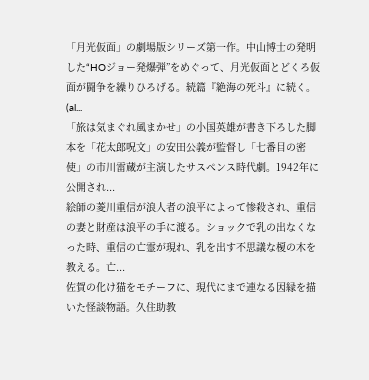「月光仮面」の劇場版シリーズ第一作。中山博士の発明した“HOジョー発爆弾”をめぐって、月光仮面とどくろ仮面が闘争を繰りひろげる。続篇『絶海の死斗』に続く。(al...
「旅は気まぐれ風まかせ」の小国英雄が書き下ろした脚本を「花太郎呪文」の安田公義が監督し「七番目の密使」の市川雷蔵が主演したサスペンス時代劇。1942年に公開され...
絵師の菱川重信が浪人者の浪平によって惨殺され、重信の妻と財産は浪平の手に渡る。ショックで乳の出なくなった時、重信の亡霊が現れ、乳を出す不思議な榎の木を教える。亡...
佐賀の化け猫をモチーフに、現代にまで連なる因縁を描いた怪談物語。久住助教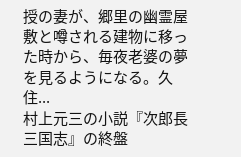授の妻が、郷里の幽霊屋敷と噂される建物に移った時から、毎夜老婆の夢を見るようになる。久住...
村上元三の小説『次郎長三国志』の終盤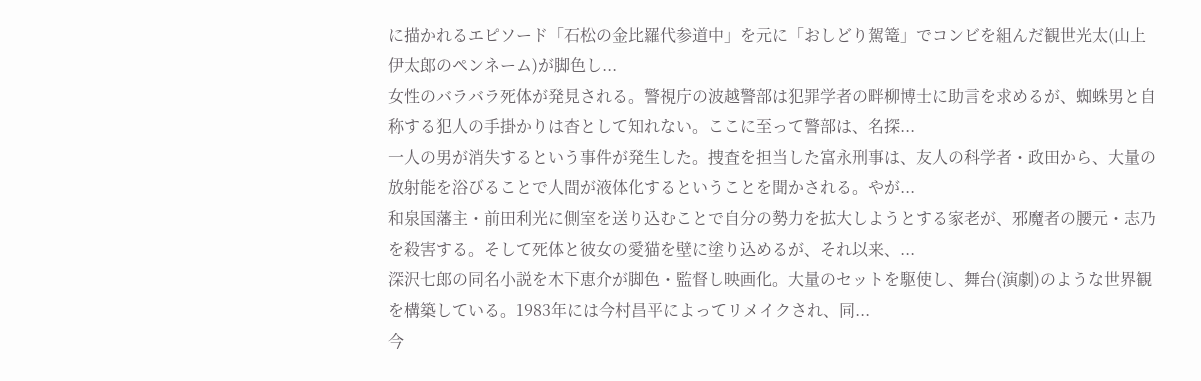に描かれるエピソード「石松の金比羅代参道中」を元に「おしどり駕篭」でコンビを組んだ観世光太(山上伊太郎のペンネーム)が脚色し...
女性のバラバラ死体が発見される。警視庁の波越警部は犯罪学者の畔柳博士に助言を求めるが、蜘蛛男と自称する犯人の手掛かりは杳として知れない。ここに至って警部は、名探...
一人の男が消失するという事件が発生した。捜査を担当した富永刑事は、友人の科学者・政田から、大量の放射能を浴びることで人間が液体化するということを聞かされる。やが...
和泉国藩主・前田利光に側室を送り込むことで自分の勢力を拡大しようとする家老が、邪魔者の腰元・志乃を殺害する。そして死体と彼女の愛猫を壁に塗り込めるが、それ以来、...
深沢七郎の同名小説を木下恵介が脚色・監督し映画化。大量のセットを駆使し、舞台(演劇)のような世界観を構築している。1983年には今村昌平によってリメイクされ、同...
今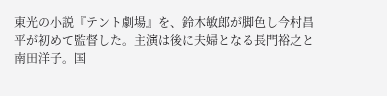東光の小説『テント劇場』を、鈴木敏郎が脚色し今村昌平が初めて監督した。主演は後に夫婦となる長門裕之と南田洋子。国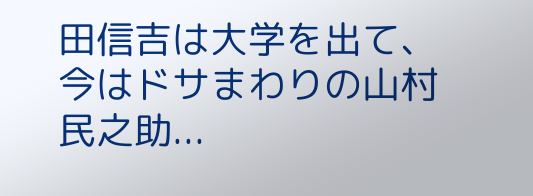田信吉は大学を出て、今はドサまわりの山村民之助...